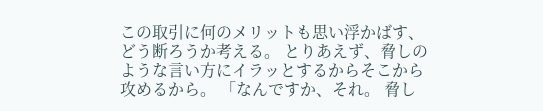この取引に何のメリットも思い浮かばす、どう断ろうか考える。 とりあえず、脅しのような言い方にイラッとするからそこから攻めるから。 「なんですか、それ。 脅し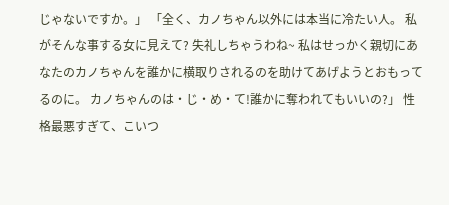じゃないですか。」 「全く、カノちゃん以外には本当に冷たい人。 私がそんな事する女に見えて? 失礼しちゃうわね~ 私はせっかく親切にあなたのカノちゃんを誰かに横取りされるのを助けてあげようとおもってるのに。 カノちゃんのは・じ・め・て!誰かに奪われてもいいの?」 性格最悪すぎて、こいつ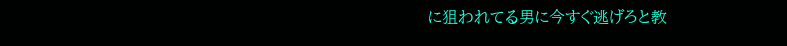に狙われてる男に今すぐ逃げろと教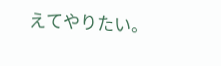えてやりたい。